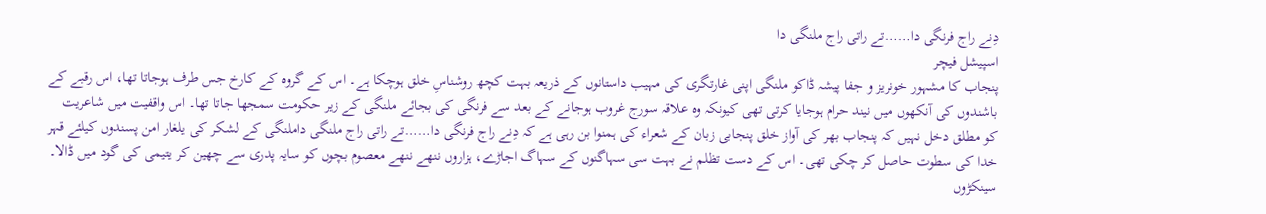دِنے راج فرنگی دا……تے راتی راج ملنگی دا
اسپیشل فیچر
پنجاب کا مشہور خونریز و جفا پیشہ ڈاکو ملنگی اپنی غارتگری کی مہیب داستانوں کے ذریعہ بہت کچھ روشناسِ خلق ہوچکا ہے۔ اس کے گروہ کے کارخ جس طرف ہوجاتا تھا، اس رقبے کے باشندوں کی آنکھوں میں نیند حرام ہوجایا کرتی تھی کیونکہ وہ علاقہ سورج غروب ہوجانے کے بعد سے فرنگی کی بجائے ملنگی کے زیر حکومت سمجھا جاتا تھا۔ اس واقفیت میں شاعریت کو مطلق دخل نہیں کہ پنجاب بھر کی آواز خلق پنجابی زبان کے شعراء کی ہمنوا بن رہی ہے کہ دِنے راج فرنگی دا……تے راتی راج ملنگی داملنگی کے لشکر کی یلغار امن پسندوں کیلئے قہر خدا کی سطوت حاصل کر چکی تھی۔ اس کے دست تظلم نے بہت سی سہاگنوں کے سہاگ اجاڑے، ہزاروں ننھے ننھے معصوم بچوں کو سایہ پدری سے چھین کر یتیمی کی گود میں ڈالا۔ سینکڑوں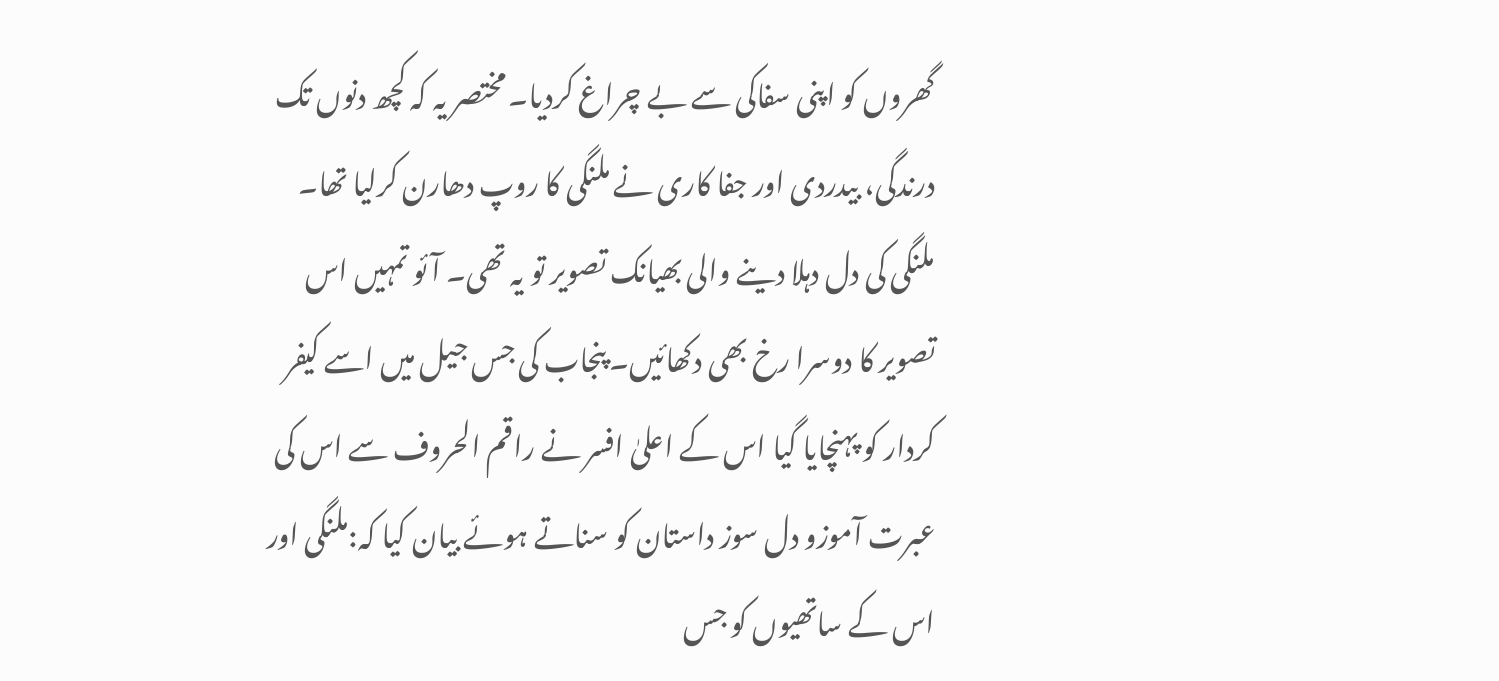گھروں کو اپنی سفاکی سے بے چراغ کردیا۔ مختصر یہ کہ کچھ دنوں تک درندگی، بیدردی اور جفا کاری نے ملنگی کا روپ دھارن کرلیا تھا۔ ملنگی کی دل دہلا دینے والی بھیانک تصویر تو یہ تھی۔ آئو تمہیں اس تصویر کا دوسرا رخ بھی دکھائیں۔ پنجاب کی جس جیل میں اسے کیفر کردار کو پہنچایا گیا اس کے اعلیٰ افسر نے راقم الحروف سے اس کی عبرت آموزو دل سوز داستان کو سناتے ہوئے بیان کیا کہ:ملنگی اور اس کے ساتھیوں کو جس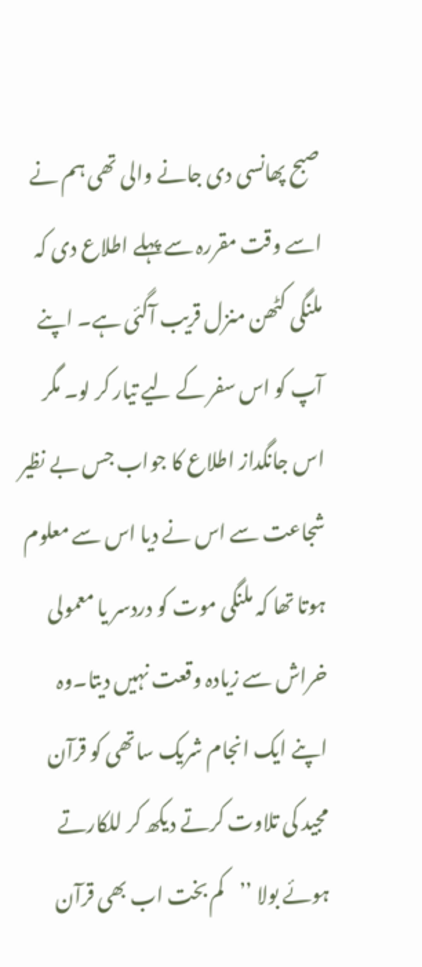صبح پھانسی دی جانے والی تھی ہم نے اسے وقت مقررہ سے پہلے اطلاع دی کہ ملنگی کٹھن منزل قریب آگئی ہے۔ اپنے آپ کو اس سفر کے لیے تیار کر لو۔ مگر اس جانگداز اطلاع کا جواب جس بے نظیر شجاعت سے اس نے دیا اس سے معلوم ہوتا تھا کہ ملنگی موت کو دردسر یا معمولی خراش سے زیادہ وقعت نہیں دیتا۔وہ اپنے ایک انجام شریک ساتھی کو قرآن مجید کی تلاوت کرتے دیکھ کر للکارتے ہوئے بولا ’’کم بخت اب بھی قرآن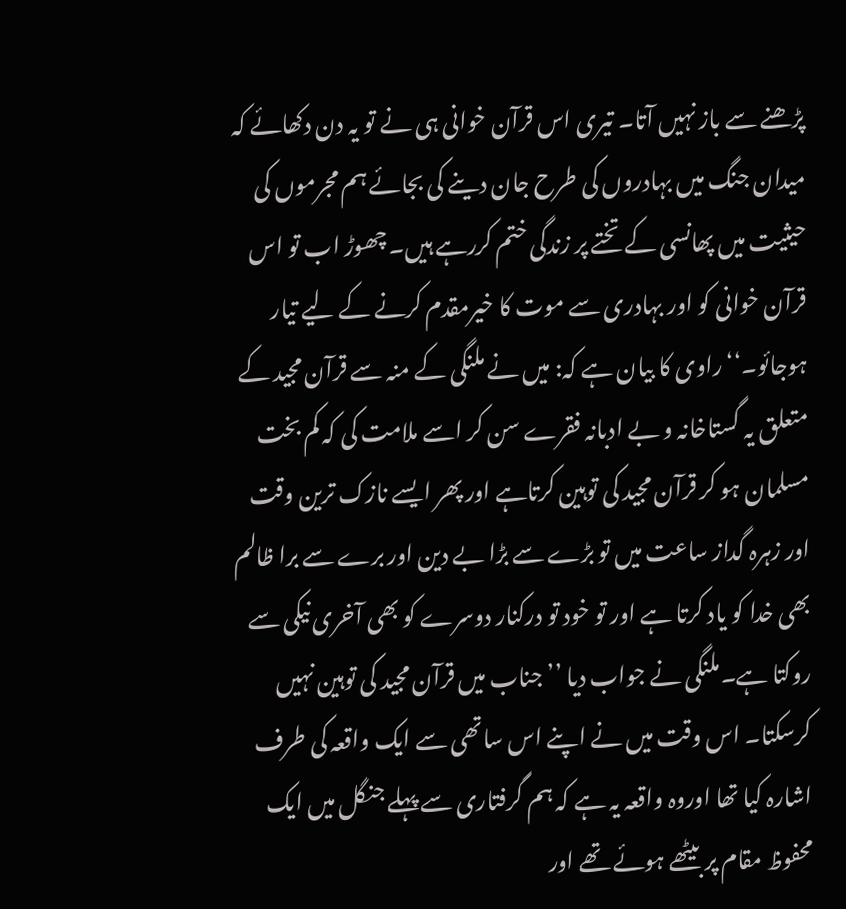پڑھنے سے باز نہیں آتا۔ تیری اس قرآن خوانی ہی نے تو یہ دن دکھائے کہ میدان جنگ میں بہادروں کی طرح جان دینے کی بجائے ہم مجرموں کی حیثیت میں پھانسی کے تختے پر زندگی ختم کررہے ہیں۔ چھوڑ اب تو اس قرآن خوانی کو اور بہادری سے موت کا خیرمقدم کرنے کے لیے تیار ہوجائو۔‘‘راوی کا بیان ہے کہ: میں نے ملنگی کے منہ سے قرآن مجید کے متعلق یہ گستاخانہ و بے ادبانہ فقرے سن کر اسے ملامت کی کہ کم بخت مسلمان ہو کر قرآن مجید کی توہین کرتاہے اور پھر ایسے نازک ترین وقت اور زہرہ گداز ساعت میں تو بڑے سے بڑا بے دین اور برے سے برا ظالم بھی خدا کو یاد کرتا ہے اور تو خود تو درکنار دوسرے کو بھی آخری نیکی سے روکتا ہے۔ملنگی نے جواب دیا ’’جناب میں قرآن مجید کی توہین نہیں کرسکتا۔ اس وقت میں نے اپنے اس ساتھی سے ایک واقعہ کی طرف اشارہ کیا تھا اوروہ واقعہ یہ ہے کہ ہم گرفتاری سے پہلے جنگل میں ایک محفوظ مقام پر بیٹھے ہوئے تھے اور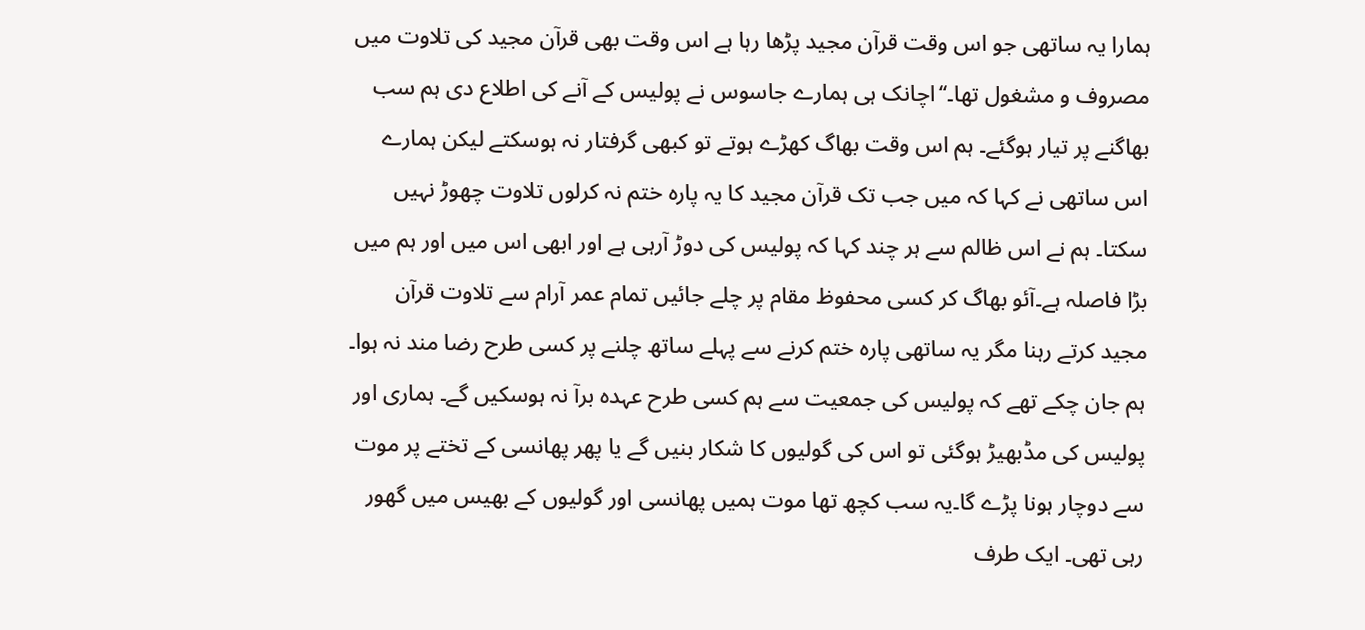ہمارا یہ ساتھی جو اس وقت قرآن مجید پڑھا رہا ہے اس وقت بھی قرآن مجید کی تلاوت میں مصروف و مشغول تھا۔‘‘اچانک ہی ہمارے جاسوس نے پولیس کے آنے کی اطلاع دی ہم سب بھاگنے پر تیار ہوگئے۔ ہم اس وقت بھاگ کھڑے ہوتے تو کبھی گرفتار نہ ہوسکتے لیکن ہمارے اس ساتھی نے کہا کہ میں جب تک قرآن مجید کا یہ پارہ ختم نہ کرلوں تلاوت چھوڑ نہیں سکتا۔ ہم نے اس ظالم سے ہر چند کہا کہ پولیس کی دوڑ آرہی ہے اور ابھی اس میں اور ہم میں بڑا فاصلہ ہے۔آئو بھاگ کر کسی محفوظ مقام پر چلے جائیں تمام عمر آرام سے تلاوت قرآن مجید کرتے رہنا مگر یہ ساتھی پارہ ختم کرنے سے پہلے ساتھ چلنے پر کسی طرح رضا مند نہ ہوا۔ ہم جان چکے تھے کہ پولیس کی جمعیت سے ہم کسی طرح عہدہ برآ نہ ہوسکیں گے۔ ہماری اور پولیس کی مڈبھیڑ ہوگئی تو اس کی گولیوں کا شکار بنیں گے یا پھر پھانسی کے تختے پر موت سے دوچار ہونا پڑے گا۔یہ سب کچھ تھا موت ہمیں پھانسی اور گولیوں کے بھیس میں گھور رہی تھی۔ ایک طرف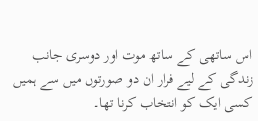اس ساتھی کے ساتھ موت اور دوسری جانب زندگی کے لیے فرار ان دو صورتوں میں سے ہمیں کسی ایک کو انتخاب کرنا تھا۔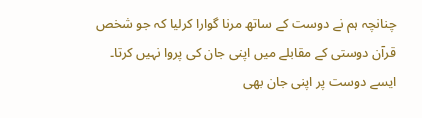چنانچہ ہم نے دوست کے ساتھ مرنا گوارا کرلیا کہ جو شخص قرآن دوستی کے مقابلے میں اپنی جان کی پروا نہیں کرتا۔ ایسے دوست پر اپنی جان بھی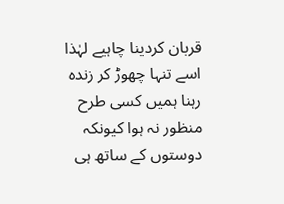قربان کردینا چاہیے لہٰذا اسے تنہا چھوڑ کر زندہ رہنا ہمیں کسی طرح منظور نہ ہوا کیونکہ دوستوں کے ساتھ ہی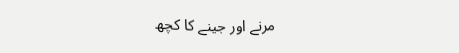مرنے اور جینے کا کچھ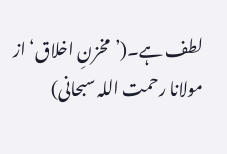لطف ہے۔(’مخزنِ اخلاق‘ از مولانا رحمت اللہ سبحانی)